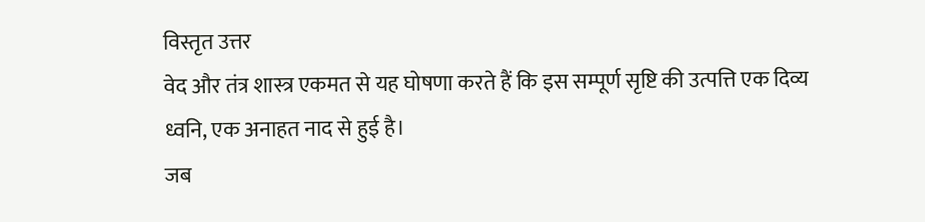विस्तृत उत्तर
वेद और तंत्र शास्त्र एकमत से यह घोषणा करते हैं कि इस सम्पूर्ण सृष्टि की उत्पत्ति एक दिव्य ध्वनि, एक अनाहत नाद से हुई है।
जब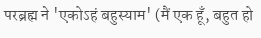परब्रह्म ने 'एकोऽहं बहुस्याम' (मैं एक हूँ, बहुत हो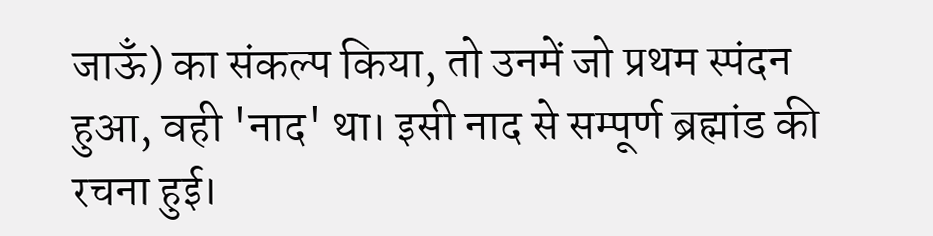जाऊँ) का संकल्प किया, तो उनमें जो प्रथम स्पंदन हुआ, वही 'नाद' था। इसी नाद से सम्पूर्ण ब्रह्मांड की रचना हुई।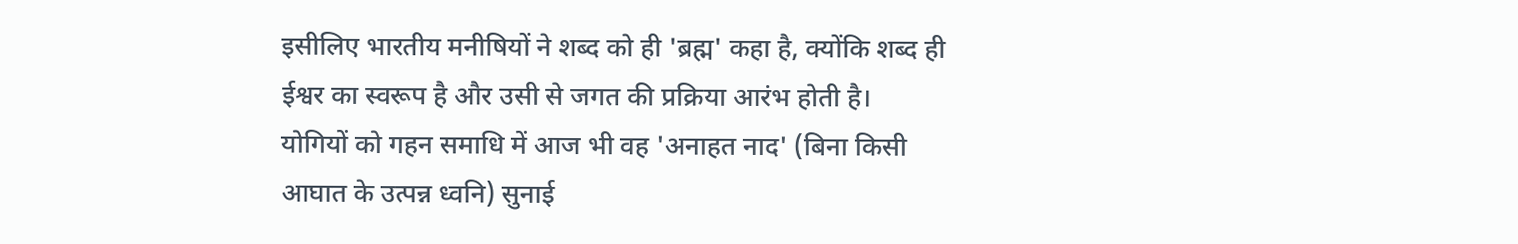इसीलिए भारतीय मनीषियों ने शब्द को ही 'ब्रह्म' कहा है, क्योंकि शब्द ही ईश्वर का स्वरूप है और उसी से जगत की प्रक्रिया आरंभ होती है।
योगियों को गहन समाधि में आज भी वह 'अनाहत नाद' (बिना किसी आघात के उत्पन्न ध्वनि) सुनाई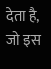देता है, जो इस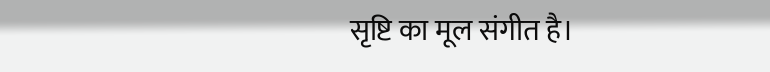सृष्टि का मूल संगीत है।